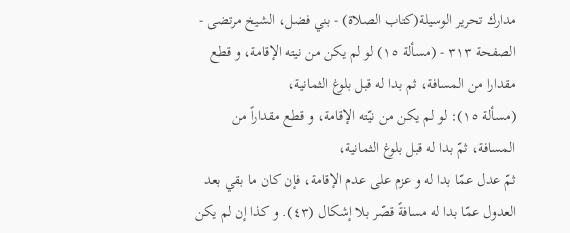مدارك تحرير الوسيلة(كتاب الصلاة) - بني فضل، الشيخ مرتضى - الصفحة ٣١٣ - (مسألة ١٥) لو لم يكن من نيته الإقامة، و قطع مقدارا من المسافة، ثم بدا له قبل بلوغ الثمانية،
(مسألة ١٥): لو لم يكن من نيّته الإقامة، و قطع مقداراً من المسافة، ثمّ بدا له قبل بلوغ الثمانية،
ثمّ عدل عمّا بدا له و عزم على عدم الإقامة، فإن كان ما بقي بعد العدول عمّا بدا له مسافةً قصّر بلا إشكال (٤٣). و كذا إن لم يكن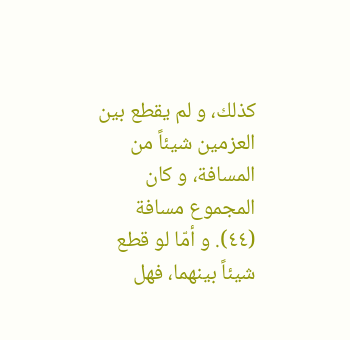كذلك، و لم يقطع بين العزمين شيئاً من المسافة، و كان المجموع مسافة (٤٤). و أمّا لو قطع شيئاً بينهما، فهل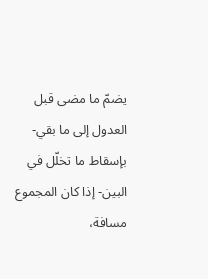يضمّ ما مضى قبل العدول إلى ما بقي- بإسقاط ما تخلّل في البين- إذا كان المجموع مسافة،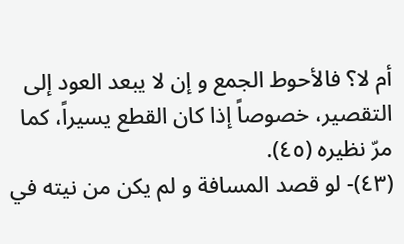أم لا؟ فالأحوط الجمع و إن لا يبعد العود إلى التقصير، خصوصاً إذا كان القطع يسيراً، كما مرّ نظيره (٤٥).
(٤٣)- لو قصد المسافة و لم يكن من نيته في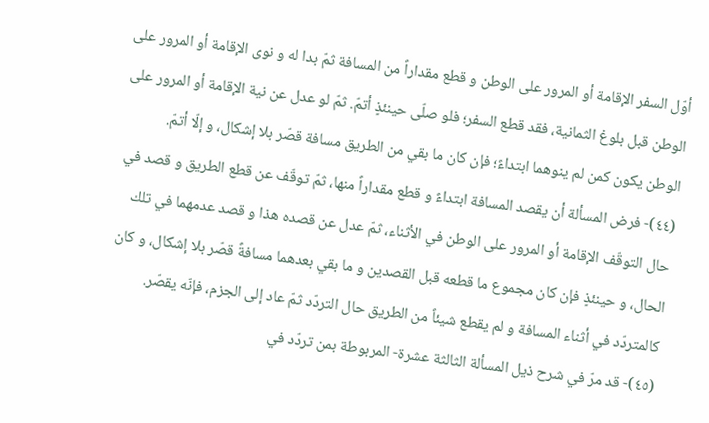أوّل السفر الإقامة أو المرور على الوطن و قطع مقداراً من المسافة ثمّ بدا له و نوى الإقامة أو المرور على الوطن قبل بلوغ الثمانية، فقد قطع السفر؛ فلو صلّى حينئذٍ أتمّ. ثمّ لو عدل عن نية الإقامة أو المرور على الوطن يكون كمن لم ينوهما ابتداءً؛ فإن كان ما بقي من الطريق مسافة قصّر بلا إشكال، و إلّا أتمّ.
(٤٤)- فرض المسألة أن يقصد المسافة ابتداءً و قطع مقداراً منها، ثمّ توقّف عن قطع الطريق و قصد في حال التوقّف الإقامة أو المرور على الوطن في الأثناء، ثمّ عدل عن قصده هذا و قصد عدمهما في تلك الحال، و حينئذٍ فإن كان مجموع ما قطعه قبل القصدين و ما بقي بعدهما مسافةً قصّر بلا إشكال، و كان كالمتردّد في أثناء المسافة و لم يقطع شيئاً من الطريق حال التردّد ثمّ عاد إلى الجزم، فإنّه يقصّر.
(٤٥)- قد مرّ في شرح ذيل المسألة الثالثة عشرة- المربوطة بمن تردّد في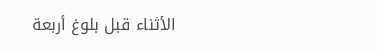الأثناء قبل بلوغ أربعة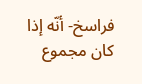فراسخ- أنّه إذا كان مجموع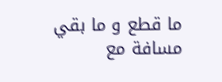ما قطع و ما بقي مسافة مع